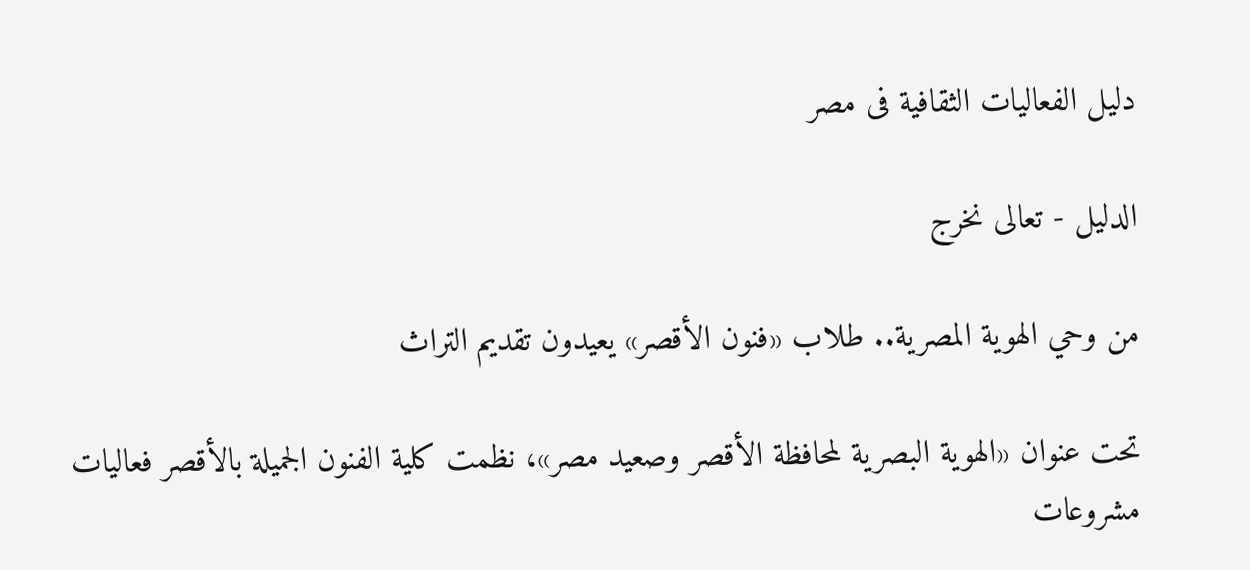دليل الفعاليات الثقافية فى مصر

الدليل - تعالى نخرج

من وحي الهوية المصرية.. طلاب «فنون الأقصر» يعيدون تقديم التراث

تحت عنوان «الهوية البصرية لمحافظة الأقصر وصعيد مصر»، نظمت كلية الفنون الجميلة بالأقصر فعاليات مشروعات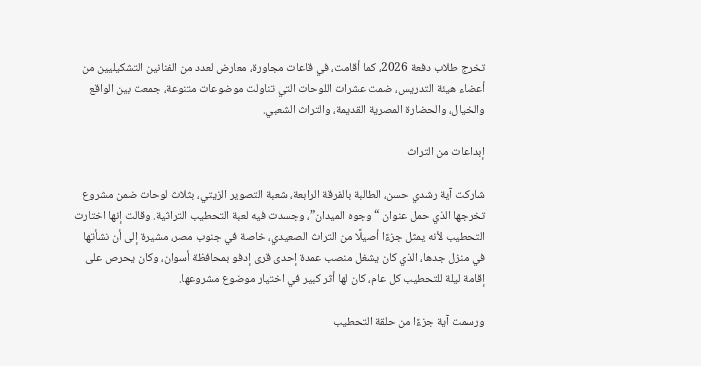تخرج طلاب دفعة 2026، كما أقامت، في قاعات مجاورة، معارض لعدد من الفنانين التشكيليين من أعضاء هيئة التدريس، ضمت عشرات اللوحات التي تناولت موضوعات متنوعة، جمعت بين الواقع والخيال، والحضارة المصرية القديمة، والتراث الشعبي.

إبداعات من التراث

شاركت آية رشدي حسن، الطالبة بالفرقة الرابعة، شعبة التصوير الزيتي، بثلاث لوحات ضمن مشروع تخرجها الذي حمل عنوان “وجوه الميدان”، وجسدت فيه لعبة التحطيب التراثية. وقالت إنها اختارت التحطيب لأنه يمثل جزءًا أصيلًا من التراث الصعيدي، خاصة في جنوب مصر، مشيرة إلى أن نشأتها في منزل جدها، الذي كان يشغل منصب عمدة إحدى قرى إدفو بمحافظة أسوان، وكان يحرص على إقامة ليلة للتحطيب كل عام، كان لها أثر كبير في اختيار موضوع مشروعها.

ورسمت آية جزءًا من حلقة التحطيب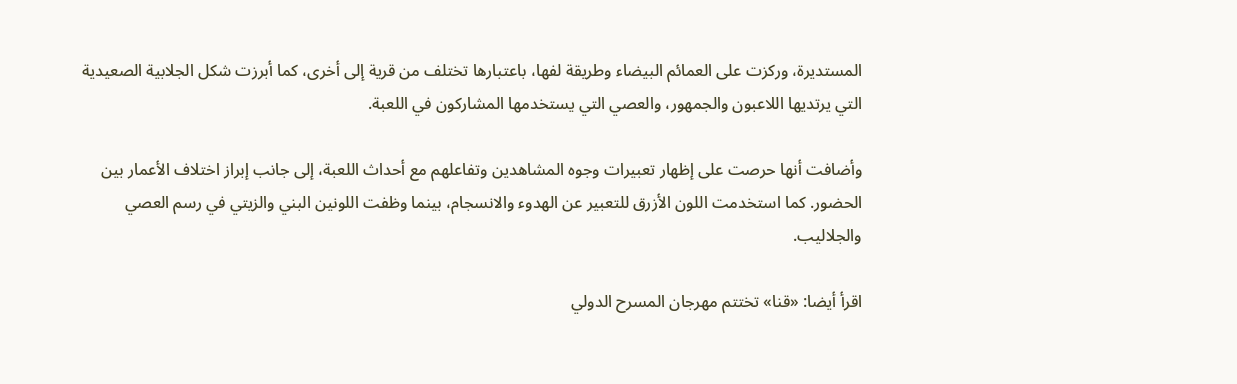المستديرة، وركزت على العمائم البيضاء وطريقة لفها، باعتبارها تختلف من قرية إلى أخرى، كما أبرزت شكل الجلابية الصعيدية التي يرتديها اللاعبون والجمهور، والعصي التي يستخدمها المشاركون في اللعبة.

وأضافت أنها حرصت على إظهار تعبيرات وجوه المشاهدين وتفاعلهم مع أحداث اللعبة، إلى جانب إبراز اختلاف الأعمار بين الحضور. كما استخدمت اللون الأزرق للتعبير عن الهدوء والانسجام، بينما وظفت اللونين البني والزيتي في رسم العصي والجلاليب.

اقرأ أيضا: «قنا» تختتم مهرجان المسرح الدولي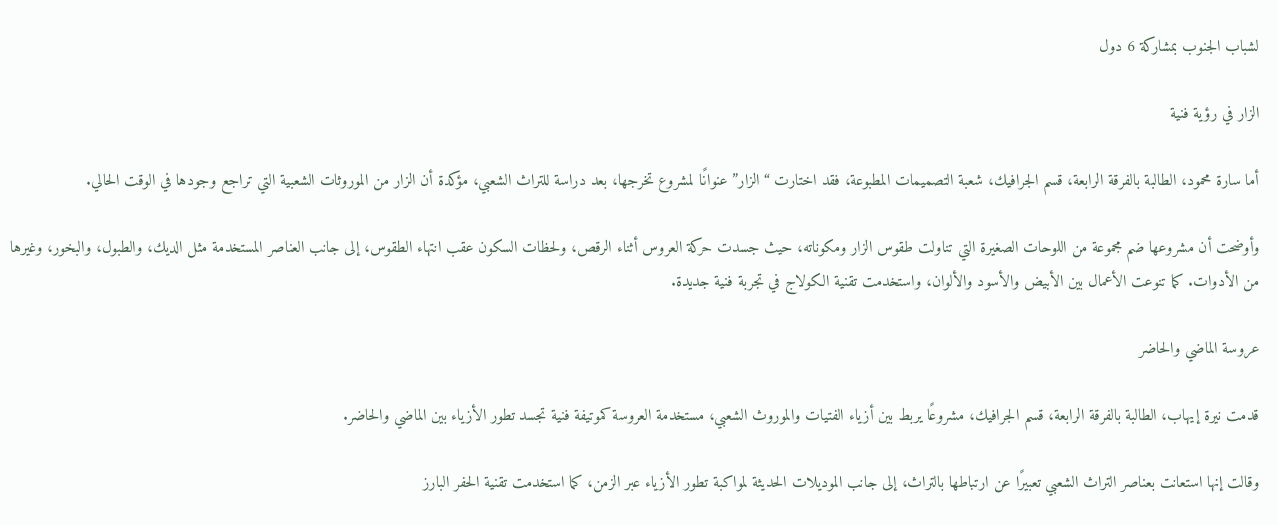لشباب الجنوب بمشاركة 6 دول

الزار في رؤية فنية

أما سارة محمود، الطالبة بالفرقة الرابعة، قسم الجرافيك، شعبة التصميمات المطبوعة، فقد اختارت “الزار” عنوانًا لمشروع تخرجها، بعد دراسة للتراث الشعبي، مؤكدة أن الزار من الموروثات الشعبية التي تراجع وجودها في الوقت الحالي.

وأوضحت أن مشروعها ضم مجموعة من اللوحات الصغيرة التي تناولت طقوس الزار ومكوناته، حيث جسدت حركة العروس أثناء الرقص، ولحظات السكون عقب انتهاء الطقوس، إلى جانب العناصر المستخدمة مثل الديك، والطبول، والبخور، وغيرها من الأدوات. كما تنوعت الأعمال بين الأبيض والأسود والألوان، واستخدمت تقنية الكولاج في تجربة فنية جديدة.

عروسة الماضي والحاضر

قدمت نيرة إيهاب، الطالبة بالفرقة الرابعة، قسم الجرافيك، مشروعًا يربط بين أزياء الفتيات والموروث الشعبي، مستخدمة العروسة كموتيفة فنية تجسد تطور الأزياء بين الماضي والحاضر.

وقالت إنها استعانت بعناصر التراث الشعبي تعبيرًا عن ارتباطها بالتراث، إلى جانب الموديلات الحديثة لمواكبة تطور الأزياء عبر الزمن، كما استخدمت تقنية الحفر البارز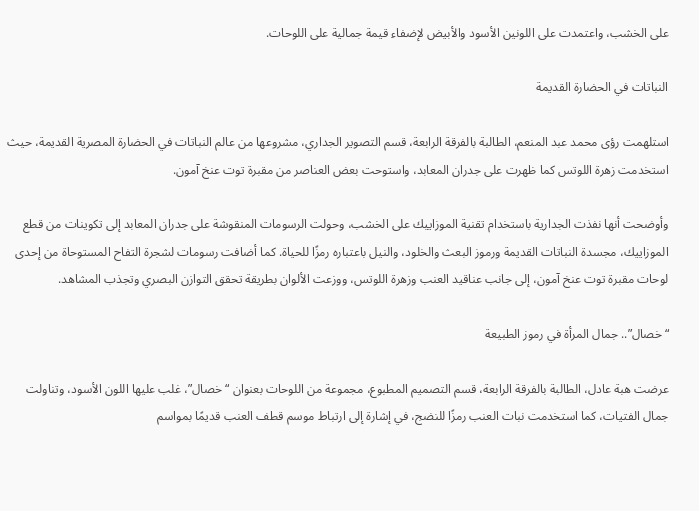على الخشب، واعتمدت على اللونين الأسود والأبيض لإضفاء قيمة جمالية على اللوحات.

النباتات في الحضارة القديمة

استلهمت رؤى محمد عبد المنعم، الطالبة بالفرقة الرابعة، قسم التصوير الجداري، مشروعها من عالم النباتات في الحضارة المصرية القديمة، حيث استخدمت زهرة اللوتس كما ظهرت على جدران المعابد، واستوحت بعض العناصر من مقبرة توت عنخ آمون.

وأوضحت أنها نفذت الجدارية باستخدام تقنية الموزاييك على الخشب، وحولت الرسومات المنقوشة على جدران المعابد إلى تكوينات من قطع الموزاييك، مجسدة النباتات القديمة ورموز البعث والخلود، والنيل باعتباره رمزًا للحياة. كما أضافت رسومات لشجرة التفاح المستوحاة من إحدى لوحات مقبرة توت عنخ آمون، إلى جانب عناقيد العنب وزهرة اللوتس، ووزعت الألوان بطريقة تحقق التوازن البصري وتجذب المشاهد.

“خصال”.. جمال المرأة في رموز الطبيعة

عرضت هبة عادل، الطالبة بالفرقة الرابعة، قسم التصميم المطبوع، مجموعة من اللوحات بعنوان “خصال”، غلب عليها اللون الأسود، وتناولت جمال الفتيات، كما استخدمت نبات العنب رمزًا للنضج، في إشارة إلى ارتباط موسم قطف العنب قديمًا بمواسم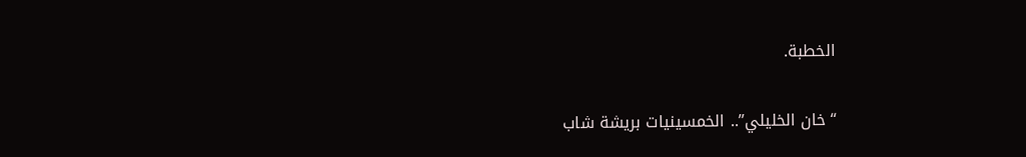الخطبة.

“خان الخليلي”.. الخمسينيات بريشة شاب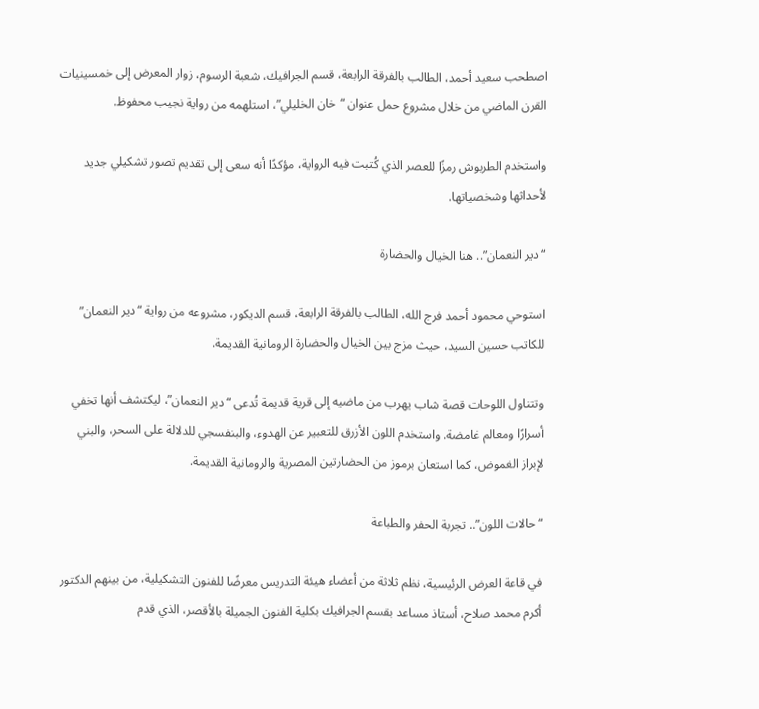اصطحب سعيد أحمد، الطالب بالفرقة الرابعة، قسم الجرافيك، شعبة الرسوم، زوار المعرض إلى خمسينيات القرن الماضي من خلال مشروع حمل عنوان “خان الخليلي”، استلهمه من رواية نجيب محفوظ.

واستخدم الطربوش رمزًا للعصر الذي كُتبت فيه الرواية، مؤكدًا أنه سعى إلى تقديم تصور تشكيلي جديد لأحداثها وشخصياتها.

“دير النعمان”.. هنا الخيال والحضارة

استوحي محمود أحمد فرج الله، الطالب بالفرقة الرابعة، قسم الديكور، مشروعه من رواية “دير النعمان” للكاتب حسين السيد، حيث مزج بين الخيال والحضارة الرومانية القديمة.

وتتناول اللوحات قصة شاب يهرب من ماضيه إلى قرية قديمة تُدعى “دير النعمان”، ليكتشف أنها تخفي أسرارًا ومعالم غامضة. واستخدم اللون الأزرق للتعبير عن الهدوء، والبنفسجي للدلالة على السحر، والبني لإبراز الغموض، كما استعان برموز من الحضارتين المصرية والرومانية القديمة.

“حالات اللون”.. تجربة الحفر والطباعة

في قاعة العرض الرئيسية، نظم ثلاثة من أعضاء هيئة التدريس معرضًا للفنون التشكيلية، من بينهم الدكتور أكرم محمد صلاح، أستاذ مساعد بقسم الجرافيك بكلية الفنون الجميلة بالأقصر، الذي قدم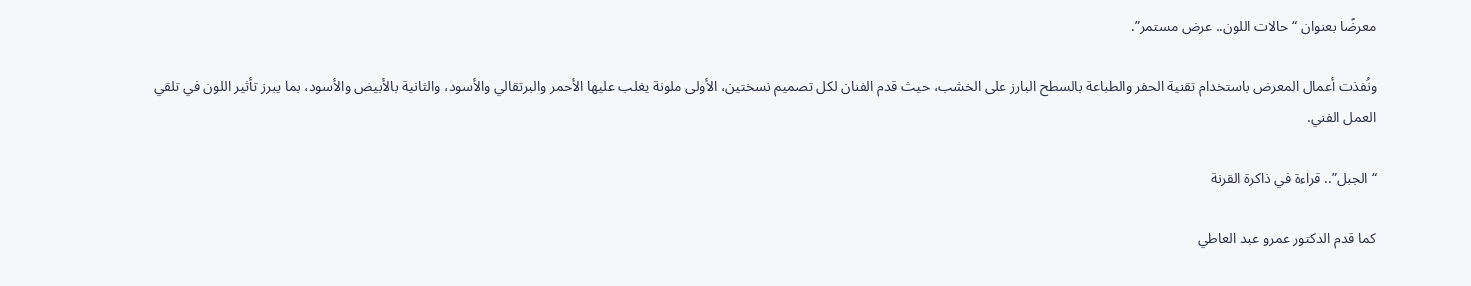معرضًا بعنوان “حالات اللون.. عرض مستمر”.

ونُفذت أعمال المعرض باستخدام تقنية الحفر والطباعة بالسطح البارز على الخشب، حيث قدم الفنان لكل تصميم نسختين، الأولى ملونة يغلب عليها الأحمر والبرتقالي والأسود، والثانية بالأبيض والأسود، بما يبرز تأثير اللون في تلقي العمل الفني.

“الجبل”.. قراءة في ذاكرة القرنة

كما قدم الدكتور عمرو عبد العاطي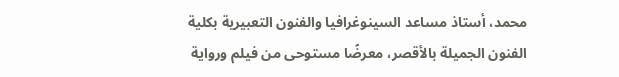محمد، أستاذ مساعد السينوغرافيا والفنون التعبيرية بكلية الفنون الجميلة بالأقصر، معرضًا مستوحى من فيلم ورواية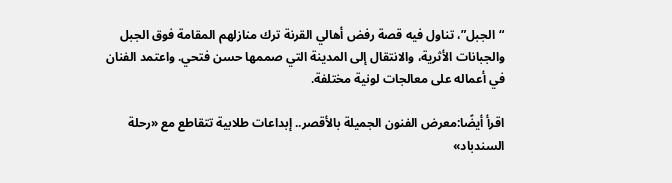“الجبل”، تناول فيه قصة رفض أهالي القرنة ترك منازلهم المقامة فوق الجبل والجبانات الأثرية، والانتقال إلى المدينة التي صممها حسن فتحي. واعتمد الفنان في أعماله على معالجات لونية مختلفة.

اقرأ أيضًا:معرض الفنون الجميلة بالأقصر.. إبداعات طلابية تتقاطع مع «رحلة السندباد»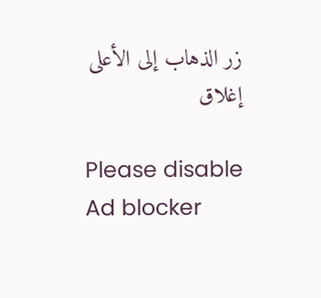زر الذهاب إلى الأعلى
إغلاق

Please disable Ad blocker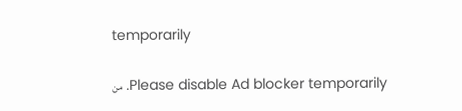temporarily

Please disable Ad blocker temporarily. من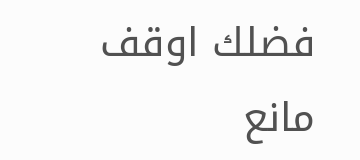فضلك اوقف مانع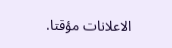الاعلانات مؤقتا.